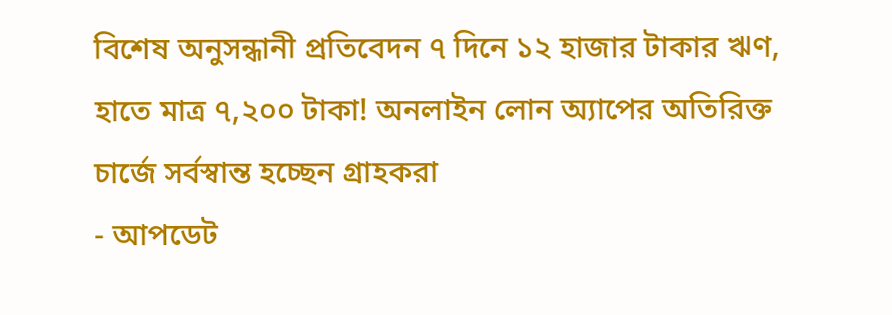বিশেষ অনুসন্ধানী প্রতিবেদন ৭ দিনে ১২ হাজার টাকার ঋণ, হাতে মাত্র ৭,২০০ টাকা! অনলাইন লোন অ্যাপের অতিরিক্ত চার্জে সর্বস্বান্ত হচ্ছেন গ্রাহকরা
- আপডেট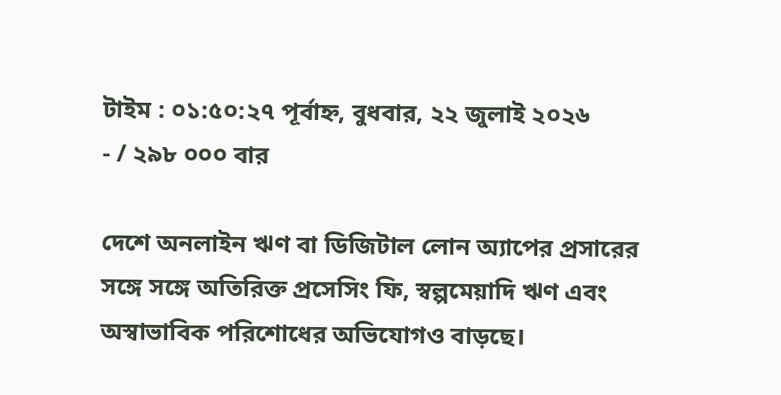টাইম : ০১:৫০:২৭ পূর্বাহ্ন, বুধবার, ২২ জুলাই ২০২৬
- / ২৯৮ ০০০ বার

দেশে অনলাইন ঋণ বা ডিজিটাল লোন অ্যাপের প্রসারের সঙ্গে সঙ্গে অতিরিক্ত প্রসেসিং ফি, স্বল্পমেয়াদি ঋণ এবং অস্বাভাবিক পরিশোধের অভিযোগও বাড়ছে।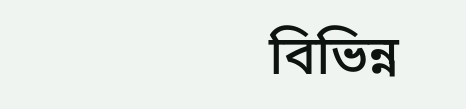বিভিন্ন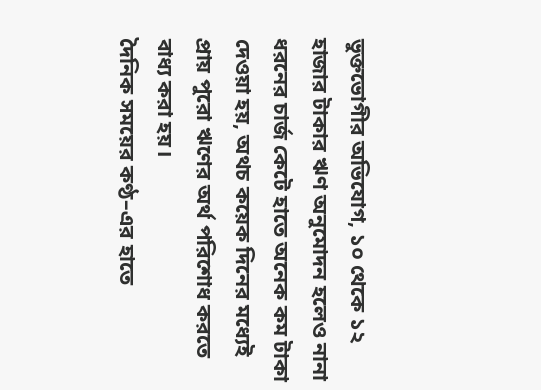ভুক্তভোগীর অভিযোগ, ১০ থেকে ১২ হাজার টাকার ঋণ অনুমোদন হলেও নানা ধরনের চার্জ কেটে হাতে অনেক কম টাকা দেওয়া হয়, অথচ কয়েক দিনের মধ্যেই প্রায় পুরো ঋণের অর্থ পরিশোধ করতে বাধ্য করা হয়।
দৈনিক সময়ের কণ্ঠ–এর হাতে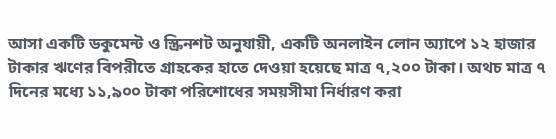আসা একটি ডকুমেন্ট ও স্ক্রিনশট অনুযায়ী, একটি অনলাইন লোন অ্যাপে ১২ হাজার টাকার ঋণের বিপরীতে গ্রাহকের হাতে দেওয়া হয়েছে মাত্র ৭,২০০ টাকা। অথচ মাত্র ৭ দিনের মধ্যে ১১,৯০০ টাকা পরিশোধের সময়সীমা নির্ধারণ করা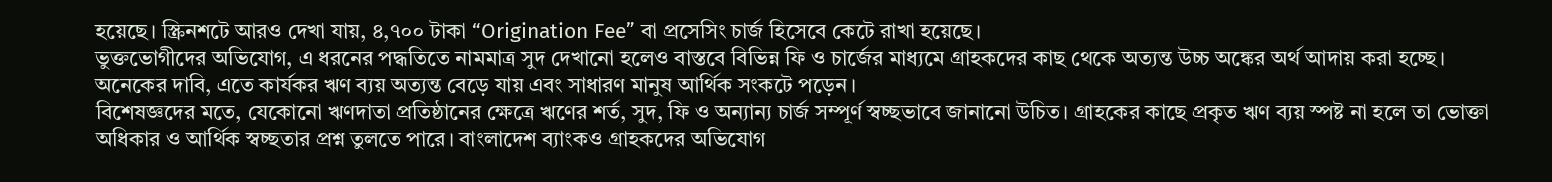হয়েছে। স্ক্রিনশটে আরও দেখা যায়, ৪,৭০০ টাকা “Origination Fee” বা প্রসেসিং চার্জ হিসেবে কেটে রাখা হয়েছে।
ভুক্তভোগীদের অভিযোগ, এ ধরনের পদ্ধতিতে নামমাত্র সুদ দেখানো হলেও বাস্তবে বিভিন্ন ফি ও চার্জের মাধ্যমে গ্রাহকদের কাছ থেকে অত্যন্ত উচ্চ অঙ্কের অর্থ আদায় করা হচ্ছে। অনেকের দাবি, এতে কার্যকর ঋণ ব্যয় অত্যন্ত বেড়ে যায় এবং সাধারণ মানুষ আর্থিক সংকটে পড়েন।
বিশেষজ্ঞদের মতে, যেকোনো ঋণদাতা প্রতিষ্ঠানের ক্ষেত্রে ঋণের শর্ত, সুদ, ফি ও অন্যান্য চার্জ সম্পূর্ণ স্বচ্ছভাবে জানানো উচিত। গ্রাহকের কাছে প্রকৃত ঋণ ব্যয় স্পষ্ট না হলে তা ভোক্তা অধিকার ও আর্থিক স্বচ্ছতার প্রশ্ন তুলতে পারে। বাংলাদেশ ব্যাংকও গ্রাহকদের অভিযোগ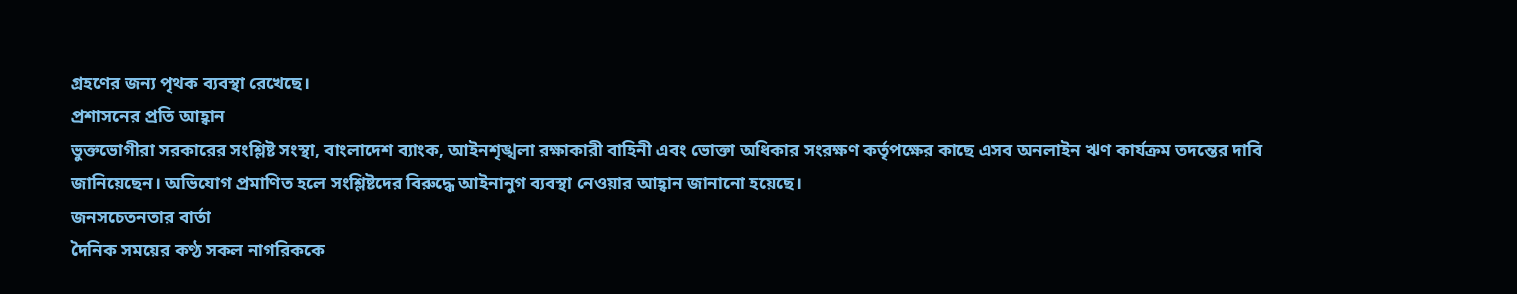গ্রহণের জন্য পৃথক ব্যবস্থা রেখেছে।
প্রশাসনের প্রতি আহ্বান
ভুক্তভোগীরা সরকারের সংশ্লিষ্ট সংস্থা, বাংলাদেশ ব্যাংক, আইনশৃঙ্খলা রক্ষাকারী বাহিনী এবং ভোক্তা অধিকার সংরক্ষণ কর্তৃপক্ষের কাছে এসব অনলাইন ঋণ কার্যক্রম তদন্তের দাবি জানিয়েছেন। অভিযোগ প্রমাণিত হলে সংশ্লিষ্টদের বিরুদ্ধে আইনানুগ ব্যবস্থা নেওয়ার আহ্বান জানানো হয়েছে।
জনসচেতনতার বার্তা
দৈনিক সময়ের কণ্ঠ সকল নাগরিককে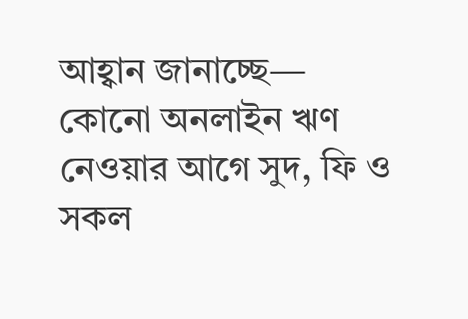আহ্বান জানাচ্ছে—
কোনো অনলাইন ঋণ নেওয়ার আগে সুদ, ফি ও সকল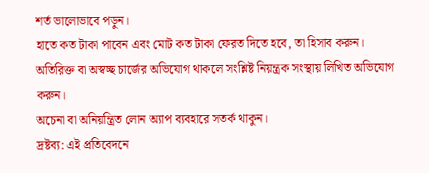শর্ত ভালোভাবে পড়ুন।
হাতে কত টাকা পাবেন এবং মোট কত টাকা ফেরত দিতে হবে, তা হিসাব করুন।
অতিরিক্ত বা অস্বচ্ছ চার্জের অভিযোগ থাকলে সংশ্লিষ্ট নিয়ন্ত্রক সংস্থায় লিখিত অভিযোগ করুন।
অচেনা বা অনিয়ন্ত্রিত লোন অ্যাপ ব্যবহারে সতর্ক থাকুন।
দ্রষ্টব্য: এই প্রতিবেদনে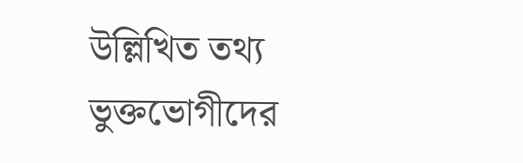উল্লিখিত তথ্য ভুক্তভোগীদের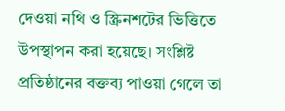দেওয়া নথি ও স্ক্রিনশটের ভিত্তিতে উপস্থাপন করা হয়েছে। সংশ্লিষ্ট প্রতিষ্ঠানের বক্তব্য পাওয়া গেলে তা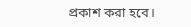প্রকাশ করা হবে।